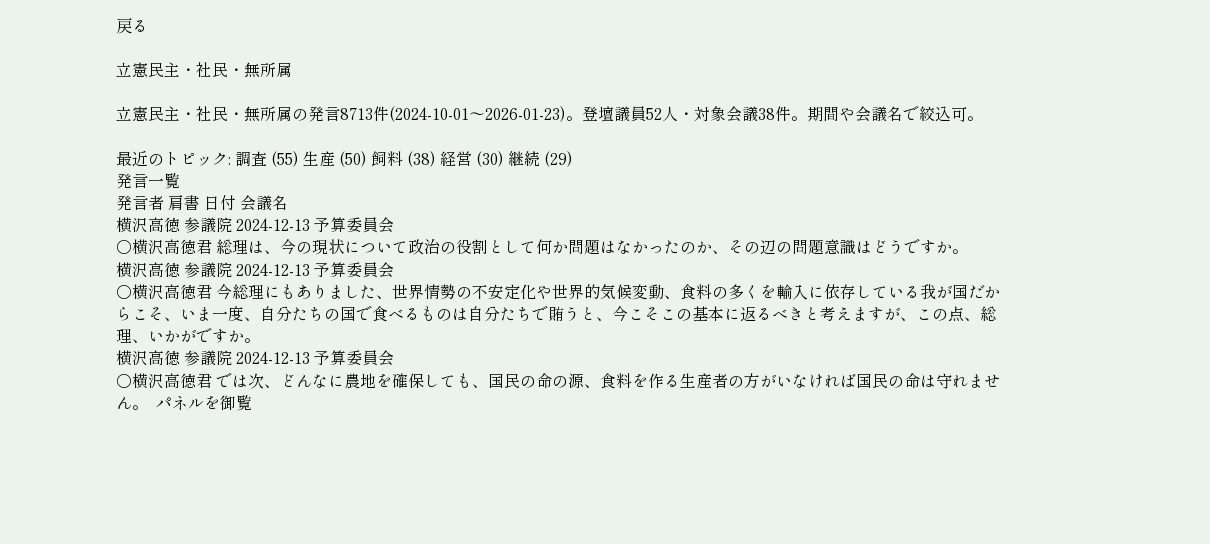戻る

立憲民主・社民・無所属

立憲民主・社民・無所属の発言8713件(2024-10-01〜2026-01-23)。登壇議員52人・対象会議38件。期間や会議名で絞込可。

最近のトピック: 調査 (55) 生産 (50) 飼料 (38) 経営 (30) 継続 (29)
発言一覧
発言者 肩書 日付 会議名
横沢高徳 参議院 2024-12-13 予算委員会
○横沢高徳君 総理は、今の現状について政治の役割として何か問題はなかったのか、その辺の問題意識はどうですか。
横沢高徳 参議院 2024-12-13 予算委員会
○横沢高徳君 今総理にもありました、世界情勢の不安定化や世界的気候変動、食料の多くを輸入に依存している我が国だからこそ、いま一度、自分たちの国で食べるものは自分たちで賄うと、今こそこの基本に返るべきと考えますが、この点、総理、いかがですか。
横沢高徳 参議院 2024-12-13 予算委員会
○横沢高徳君 では次、どんなに農地を確保しても、国民の命の源、食料を作る生産者の方がいなければ国民の命は守れません。  パネルを御覧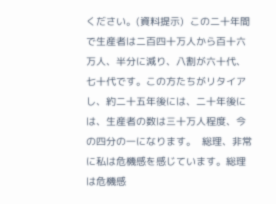ください。(資料提示)  この二十年間で生産者は二百四十万人から百十六万人、半分に減り、八割が六十代、七十代です。この方たちがリタイアし、約二十五年後には、二十年後には、生産者の数は三十万人程度、今の四分の一になります。  総理、非常に私は危機感を感じています。総理は危機感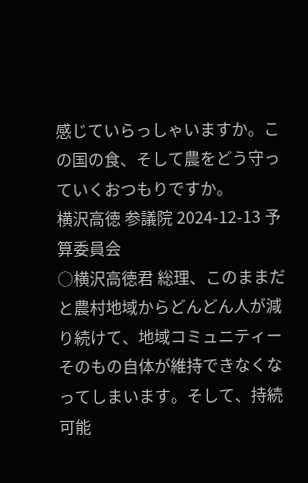感じていらっしゃいますか。この国の食、そして農をどう守っていくおつもりですか。
横沢高徳 参議院 2024-12-13 予算委員会
○横沢高徳君 総理、このままだと農村地域からどんどん人が減り続けて、地域コミュニティーそのもの自体が維持できなくなってしまいます。そして、持続可能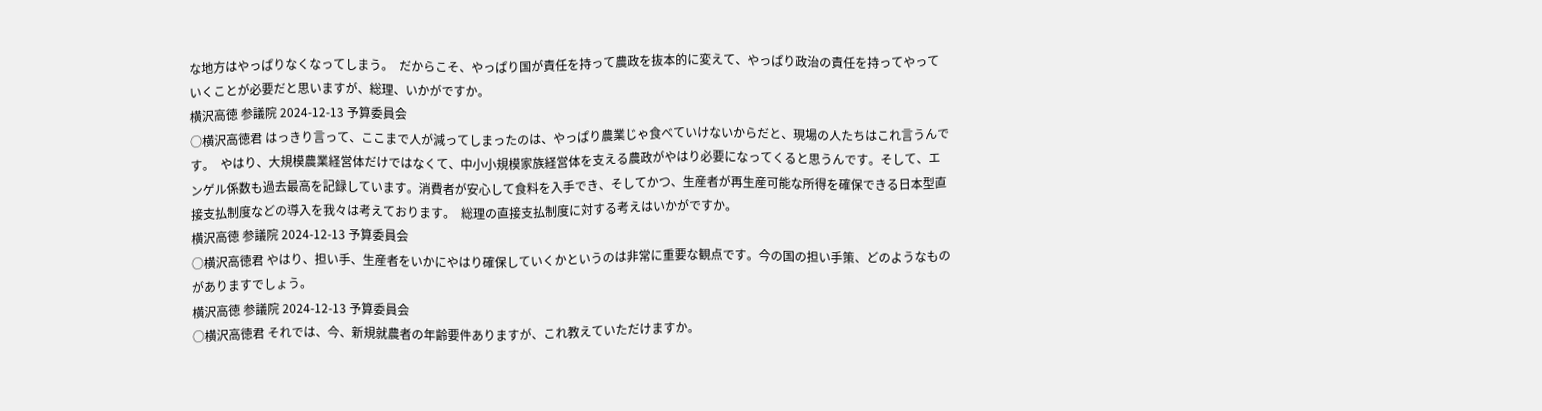な地方はやっぱりなくなってしまう。  だからこそ、やっぱり国が責任を持って農政を抜本的に変えて、やっぱり政治の責任を持ってやっていくことが必要だと思いますが、総理、いかがですか。
横沢高徳 参議院 2024-12-13 予算委員会
○横沢高徳君 はっきり言って、ここまで人が減ってしまったのは、やっぱり農業じゃ食べていけないからだと、現場の人たちはこれ言うんです。  やはり、大規模農業経営体だけではなくて、中小小規模家族経営体を支える農政がやはり必要になってくると思うんです。そして、エンゲル係数も過去最高を記録しています。消費者が安心して食料を入手でき、そしてかつ、生産者が再生産可能な所得を確保できる日本型直接支払制度などの導入を我々は考えております。  総理の直接支払制度に対する考えはいかがですか。
横沢高徳 参議院 2024-12-13 予算委員会
○横沢高徳君 やはり、担い手、生産者をいかにやはり確保していくかというのは非常に重要な観点です。今の国の担い手策、どのようなものがありますでしょう。
横沢高徳 参議院 2024-12-13 予算委員会
○横沢高徳君 それでは、今、新規就農者の年齢要件ありますが、これ教えていただけますか。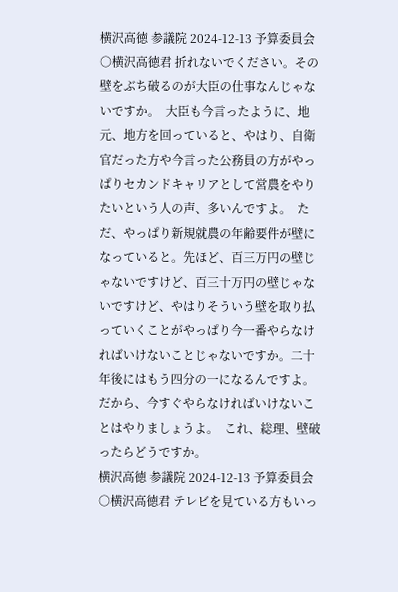横沢高徳 参議院 2024-12-13 予算委員会
○横沢高徳君 折れないでください。その壁をぶち破るのが大臣の仕事なんじゃないですか。  大臣も今言ったように、地元、地方を回っていると、やはり、自衛官だった方や今言った公務員の方がやっぱりセカンドキャリアとして営農をやりたいという人の声、多いんですよ。  ただ、やっぱり新規就農の年齢要件が壁になっていると。先ほど、百三万円の壁じゃないですけど、百三十万円の壁じゃないですけど、やはりそういう壁を取り払っていくことがやっぱり今一番やらなければいけないことじゃないですか。二十年後にはもう四分の一になるんですよ。だから、今すぐやらなければいけないことはやりましょうよ。  これ、総理、壁破ったらどうですか。
横沢高徳 参議院 2024-12-13 予算委員会
○横沢高徳君 テレビを見ている方もいっ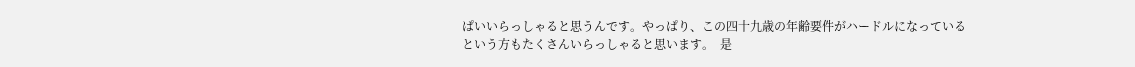ぱいいらっしゃると思うんです。やっぱり、この四十九歳の年齢要件がハードルになっているという方もたくさんいらっしゃると思います。  是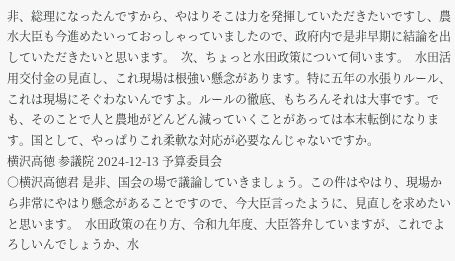非、総理になったんですから、やはりそこは力を発揮していただきたいですし、農水大臣も今進めたいっておっしゃっていましたので、政府内で是非早期に結論を出していただきたいと思います。  次、ちょっと水田政策について伺います。  水田活用交付金の見直し、これ現場は根強い懸念があります。特に五年の水張りルール、これは現場にそぐわないんですよ。ルールの徹底、もちろんそれは大事です。でも、そのことで人と農地がどんどん減っていくことがあっては本末転倒になります。国として、やっぱりこれ柔軟な対応が必要なんじゃないですか。
横沢高徳 参議院 2024-12-13 予算委員会
○横沢高徳君 是非、国会の場で議論していきましょう。この件はやはり、現場から非常にやはり懸念があることですので、今大臣言ったように、見直しを求めたいと思います。  水田政策の在り方、令和九年度、大臣答弁していますが、これでよろしいんでしょうか、水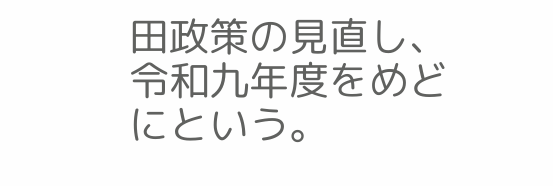田政策の見直し、令和九年度をめどにという。